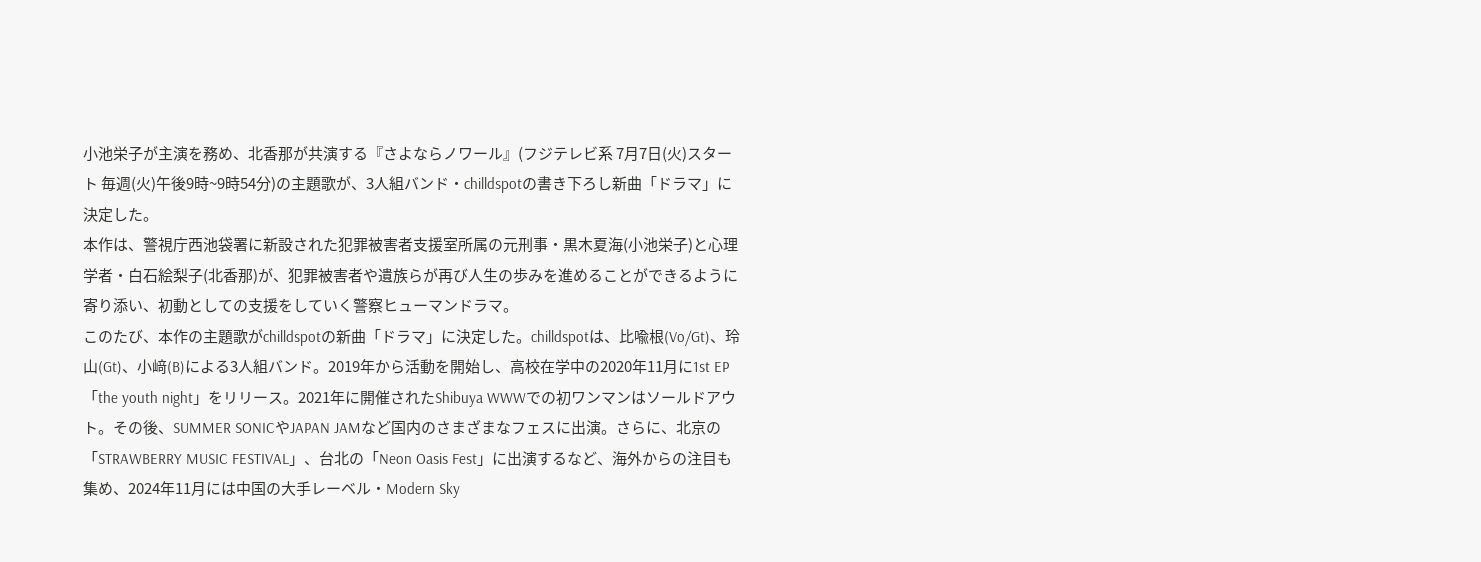小池栄子が主演を務め、北香那が共演する『さよならノワール』(フジテレビ系 7月7日(火)スタート 毎週(火)午後9時~9時54分)の主題歌が、3人組バンド・chilldspotの書き下ろし新曲「ドラマ」に決定した。
本作は、警視庁西池袋署に新設された犯罪被害者支援室所属の元刑事・黒木夏海(小池栄子)と心理学者・白石絵梨子(北香那)が、犯罪被害者や遺族らが再び人生の歩みを進めることができるように寄り添い、初動としての支援をしていく警察ヒューマンドラマ。
このたび、本作の主題歌がchilldspotの新曲「ドラマ」に決定した。chilldspotは、比喩根(Vo/Gt)、玲山(Gt)、小﨑(B)による3人組バンド。2019年から活動を開始し、高校在学中の2020年11月に1st EP「the youth night」をリリース。2021年に開催されたShibuya WWWでの初ワンマンはソールドアウト。その後、SUMMER SONICやJAPAN JAMなど国内のさまざまなフェスに出演。さらに、北京の「STRAWBERRY MUSIC FESTIVAL」、台北の「Neon Oasis Fest」に出演するなど、海外からの注目も集め、2024年11月には中国の大手レーベル・Modern Sky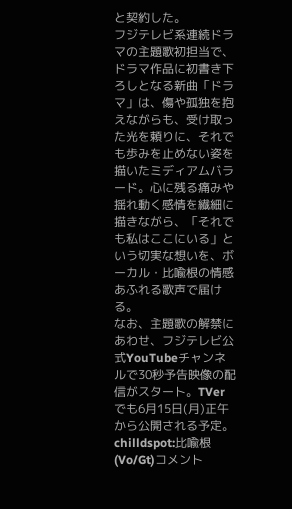と契約した。
フジテレビ系連続ドラマの主題歌初担当で、ドラマ作品に初書き下ろしとなる新曲「ドラマ」は、傷や孤独を抱えながらも、受け取った光を頼りに、それでも歩みを止めない姿を描いたミディアムバラード。心に残る痛みや揺れ動く感情を繊細に描きながら、「それでも私はここにいる」という切実な想いを、ボーカル・比喩根の情感あふれる歌声で届ける。
なお、主題歌の解禁にあわせ、フジテレビ公式YouTubeチャンネルで30秒予告映像の配信がスタート。TVerでも6月15日(月)正午から公開される予定。
chilldspot:比喩根(Vo/Gt)コメント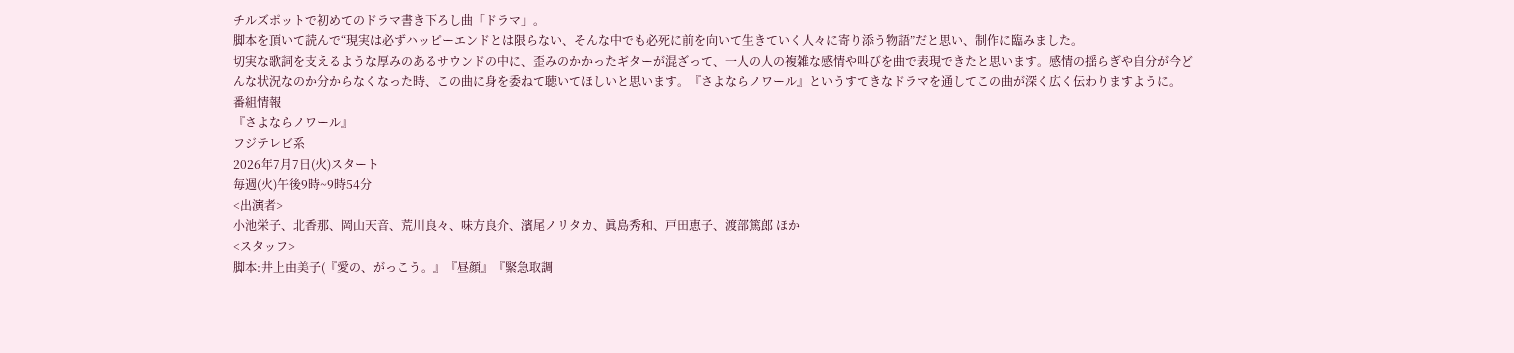チルズポットで初めてのドラマ書き下ろし曲「ドラマ」。
脚本を頂いて読んで“現実は必ずハッピーエンドとは限らない、そんな中でも必死に前を向いて生きていく人々に寄り添う物語”だと思い、制作に臨みました。
切実な歌詞を支えるような厚みのあるサウンドの中に、歪みのかかったギターが混ざって、一人の人の複雑な感情や叫びを曲で表現できたと思います。感情の揺らぎや自分が今どんな状況なのか分からなくなった時、この曲に身を委ねて聴いてほしいと思います。『さよならノワール』というすてきなドラマを通してこの曲が深く広く伝わりますように。
番組情報
『さよならノワール』
フジテレビ系
2026年7月7日(火)スタート
毎週(火)午後9時~9時54分
<出演者>
小池栄子、北香那、岡山天音、荒川良々、味方良介、濱尾ノリタカ、眞島秀和、戸田恵子、渡部篤郎 ほか
<スタッフ>
脚本:井上由美子(『愛の、がっこう。』『昼顔』『緊急取調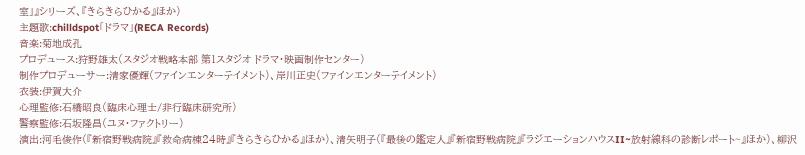室」』シリーズ、『きらきらひかる』ほか)
主題歌:chilldspot「ドラマ」(RECA Records)
音楽:菊地成孔
プロデュース:狩野雄太(スタジオ戦略本部 第1スタジオ ドラマ・映画制作センター)
制作プロデューサー:清家優輝(ファインエンターテイメント)、岸川正史(ファインエンターテイメント)
衣装:伊賀大介
心理監修:石橋昭良(臨床心理士/非行臨床研究所)
警察監修:石坂隆昌(ユヌ・ファクトリー)
演出:河毛俊作(『新宿野戦病院』『救命病棟24時』『きらきらひかる』ほか)、清矢明子(『最後の鑑定人』『新宿野戦病院』『ラジエーションハウスII~放射線科の診断レポート~』ほか)、柳沢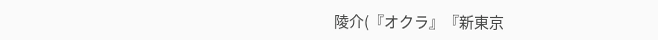陵介(『オクラ』『新東京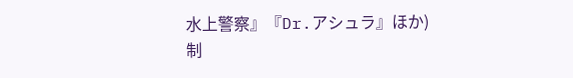水上警察』『Dr.アシュラ』ほか)
制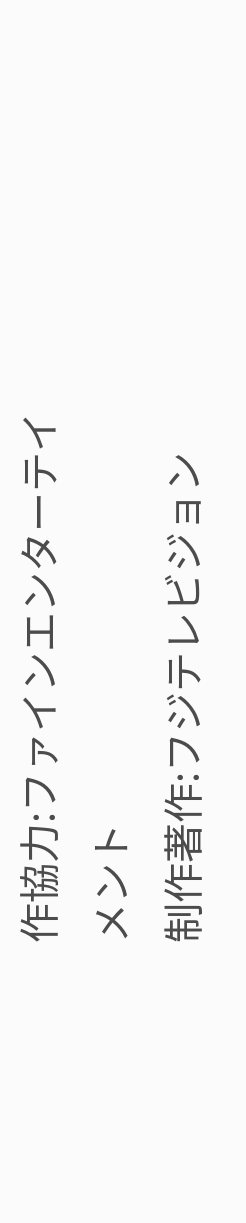作協力:ファインエンターテイメント
制作著作:フジテレビジョン